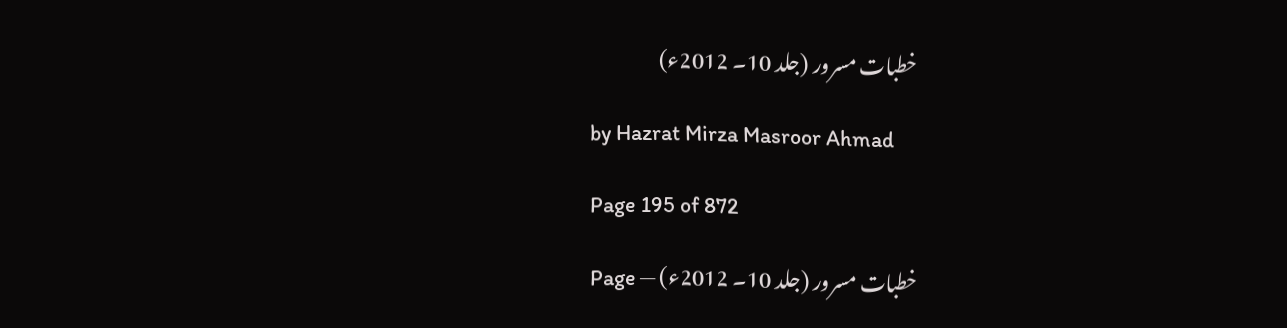خطبات مسرور (جلد 10۔ 2012ء)

by Hazrat Mirza Masroor Ahmad

Page 195 of 872

خطبات مسرور (جلد 10۔ 2012ء) — Page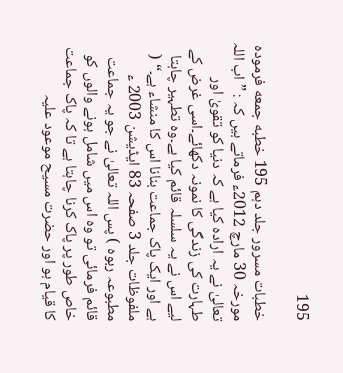195

خطبات مسرور جلد دہم 195 خطبه جمعه فرمودہ مورخہ 30 مارچ 2012ء فرماتے ہیں کہ : ” اب اللہ تعالیٰ نے یہ ارادہ کیا ہے کہ دنیا کو تقویٰ اور طہارت کی زندگی کا نمونہ دکھائے۔اسی غرض کے لیے اس نے یہ سلسلہ قائم کیا ہے۔وہ تطہیر چاہتا ہے اور ایک پاک جماعت بنانا اس کا منشاء ہے۔“ ( ملفوظات جلد 3 صفحہ 83 ایڈیشن 2003 ء مطبوعہ ربوہ ) پس اللہ تعالیٰ نے جو یہ جماعت قائم فرمائی تو وہ اس میں شامل ہونے والوں کو خاص طور پر پاک کرنا چاہتا ہے تا کہ پاک جماعت کا قیام ہو اور حضرت مسیح موعود علیہ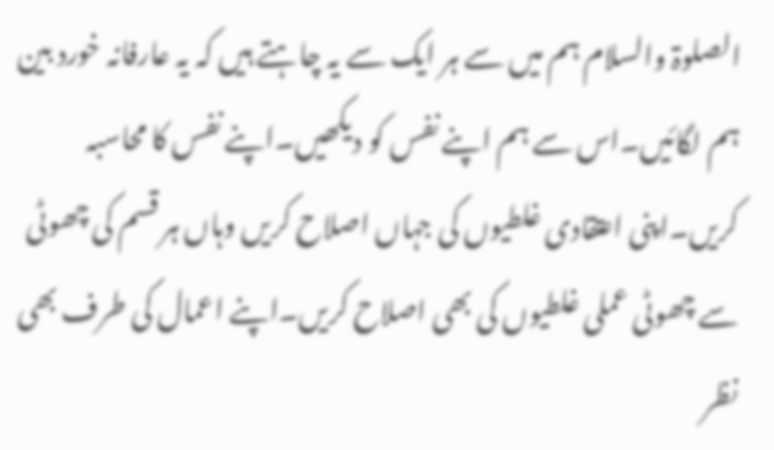الصلوۃ والسلام ہم میں سے ہر ایک سے یہ چاہتے ہیں کہ یہ عارفانہ خورد بین ہم لگائیں۔اس سے ہم اپنے نفس کو دیکھیں۔اپنے نفس کا محاسبہ کریں۔اپنی اعتقادی غلطیوں کی جہاں اصلاح کریں وہاں ہر قسم کی چھوٹی سے چھوٹی عملی غلطیوں کی بھی اصلاح کریں۔اپنے اعمال کی طرف بھی نظر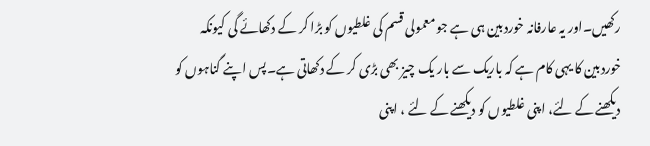رکھیں۔اور یہ عارفانہ خوردبین ہی ہے جو معمولی قسم کی غلطیوں کو بڑا کر کے دکھائے گی کیونکہ خوردبین کا یہی کام ہے کہ باریک سے بار یک چیز بھی بڑی کر کے دکھاتی ہے۔پس اپنے گناہوں کو دیکھنے کے لئے، اپنی غلطیوں کو دیکھنے کے لئے ، اپنی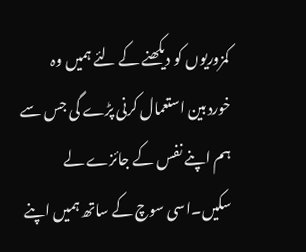کمزوریوں کو دیکھنے کے لئے ہمیں وہ خوردبین استعمال کرنی پڑے گی جس سے ہم اپنے نفس کے جائزے لے سکیں۔اسی سوچ کے ساتھ ہمیں اپنے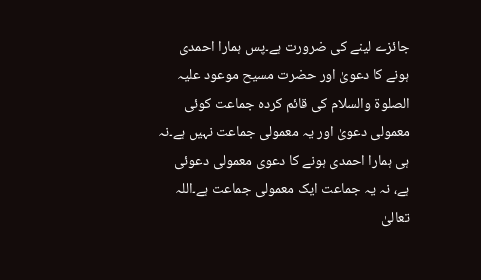جائزے لینے کی ضرورت ہے۔پس ہمارا احمدی ہونے کا دعویٰ اور حضرت مسیح موعود علیہ الصلوۃ والسلام کی قائم کردہ جماعت کوئی معمولی دعویٰ اور یہ معمولی جماعت نہیں ہے۔نہ ہی ہمارا احمدی ہونے کا دعوی معمولی دعوئی ہے، نہ یہ جماعت ایک معمولی جماعت ہے۔اللہ تعالیٰ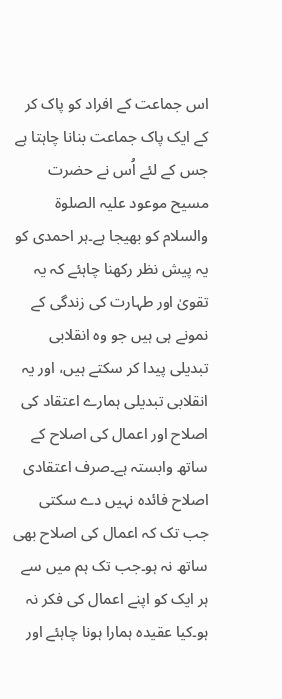اس جماعت کے افراد کو پاک کر کے ایک پاک جماعت بنانا چاہتا ہے جس کے لئے اُس نے حضرت مسیح موعود علیہ الصلوۃ والسلام کو بھیجا ہے۔ہر احمدی کو یہ پیش نظر رکھنا چاہئے کہ یہ تقویٰ اور طہارت کی زندگی کے نمونے ہی ہیں جو وہ انقلابی تبدیلی پیدا کر سکتے ہیں، اور یہ انقلابی تبدیلی ہمارے اعتقاد کی اصلاح اور اعمال کی اصلاح کے ساتھ وابستہ ہے۔صرف اعتقادی اصلاح فائدہ نہیں دے سکتی جب تک کہ اعمال کی اصلاح بھی ساتھ نہ ہو۔جب تک ہم میں سے ہر ایک کو اپنے اعمال کی فکر نہ ہو۔کیا عقیدہ ہمارا ہونا چاہئے اور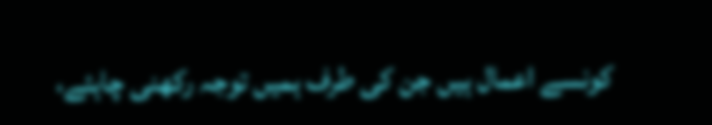کونسے اعمال ہیں جن کی طرف ہمیں توجہ رکھنی چاہئے،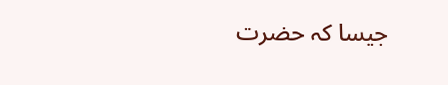جیسا کہ حضرت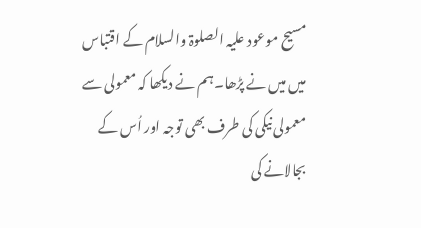مسیح موعود علیہ الصلوۃ والسلام کے اقتباس میں میں نے پڑھا۔ہم نے دیکھا کہ معمولی سے معمولی نیکی کی طرف بھی توجہ اور اُس کے بجالانے کی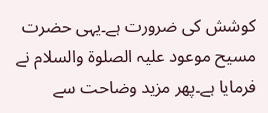کوشش کی ضرورت ہے۔یہی حضرت مسیح موعود علیہ الصلوۃ والسلام نے فرمایا ہے۔پھر مزید وضاحت سے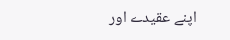اپنے عقیدے اور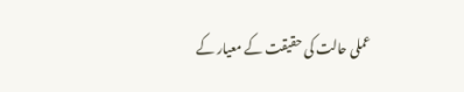عملی حالت کی حقیقت کے معیار کے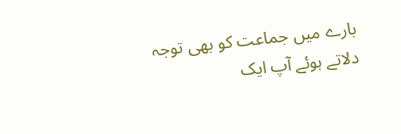بارے میں جماعت کو بھی توجہ دلاتے ہوئے آپ ایک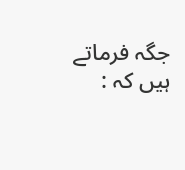جگہ فرماتے ہیں کہ :